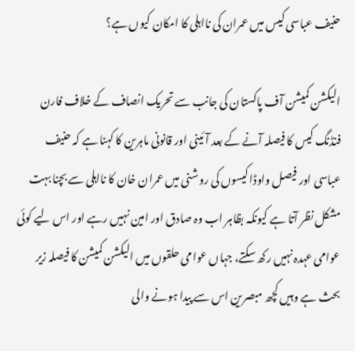حنیف عباسی کیس میں عمران کی نااہلی کا امکان کیوں ہے؟

الیکشن کمیشن آف پاکستان کی جانب سے تحریک انصاف کے خلاف فارن فنڈنگ کیس کا فیصلہ آنے کے بعد آئینی اور قانونی ماہرین کا کہنا ہے کہ حنیف عباسی اور فیصل واوڈا کیسوں کی روشنی میں عمران خان کا نااہلی سے بچنا بہت مشکل نظر آتا ہے کیونکہ بظاہر اب وہ صادق اور امین نہیں رہے اور اس لیے کوئی عوامی عہدہ نہیں رکھ سکتے، جہاں عوامی حلقوں میں الیکشن کمیشن کا فیصلہ زیر بحث ہے وہیں کچھ مبصرین اس سے پیدا ہونے والی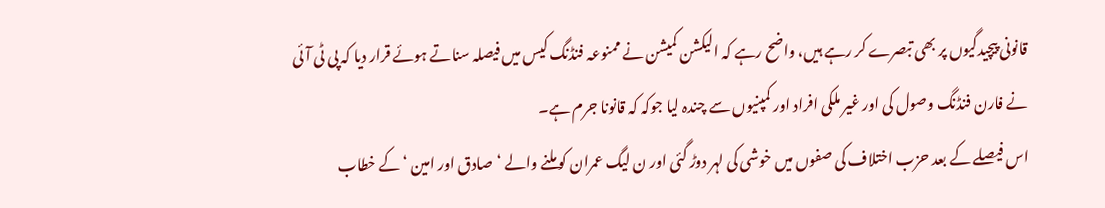قانونی پیچیدگیوں پر بھی تبصرے کر رہے ہیں، واضح رہے کہ الیکشن کمیشن نے ممنوعہ فنڈنگ کیس میں فیصلہ سناتے ہوئے قرار دیا کہ پی ٹی آئی نے فارن فنڈنگ وصول کی اور غیر ملکی افراد اور کمپنیوں سے چندہ لیا جوکہ کہ قانونا جرم ہے۔
اس فیصلے کے بعد حزب اختلاف کی صفوں میں خوشی کی لہر دوڑ گئی اور ن لیگ عمران کو ملنے والے ‘صادق اور امین ‘ کے خطاب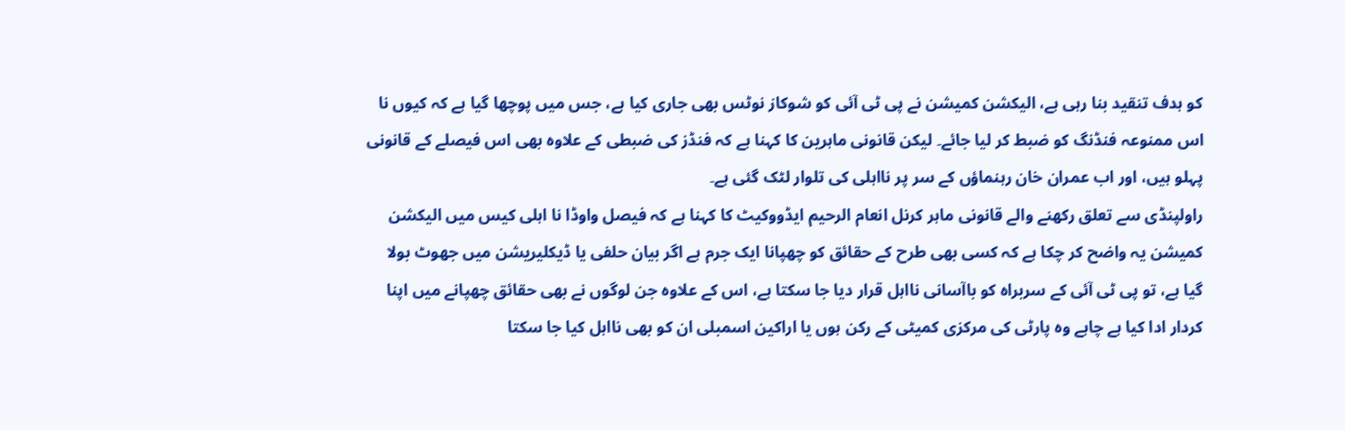کو ہدف تنقید بنا رہی ہے، الیکشن کمیشن نے پی ٹی آئی کو شوکاز نوٹس بھی جاری کیا ہے، جس میں پوچھا گیا ہے کہ کیوں نا اس ممنوعہ فنڈنگ کو ضبط کر لیا جائے۔ لیکن قانونی ماہرین کا کہنا ہے کہ فنڈز کی ضبطی کے علاوہ بھی اس فیصلے کے قانونی پہلو ہیں، اور اب عمران خان رہنماؤں کے سر پر نااہلی کی تلوار لٹک گئی ہے۔
راولپنڈی سے تعلق رکھنے والے قانونی ماہر کرنل انعام الرحیم ایڈووکیٹ کا کہنا ہے کہ فیصل واوڈا نا اہلی کیس میں الیکشن کمیشن یہ واضح کر چکا ہے کہ کسی بھی طرح کے حقائق کو چھپانا ایک جرم ہے اگر بیان حلفی یا ڈیکلیریشن میں جھوٹ بولا گیا ہے، تو پی ٹی آئی کے سربراہ کو باآسانی نااہل قرار دیا جا سکتا ہے، اس کے علاوہ جن لوگوں نے بھی حقائق چھپانے میں اپنا کردار ادا کیا ہے چاہے وہ پارٹی کی مرکزی کمیٹی کے رکن ہوں یا اراکین اسمبلی ان کو بھی نااہل کیا جا سکتا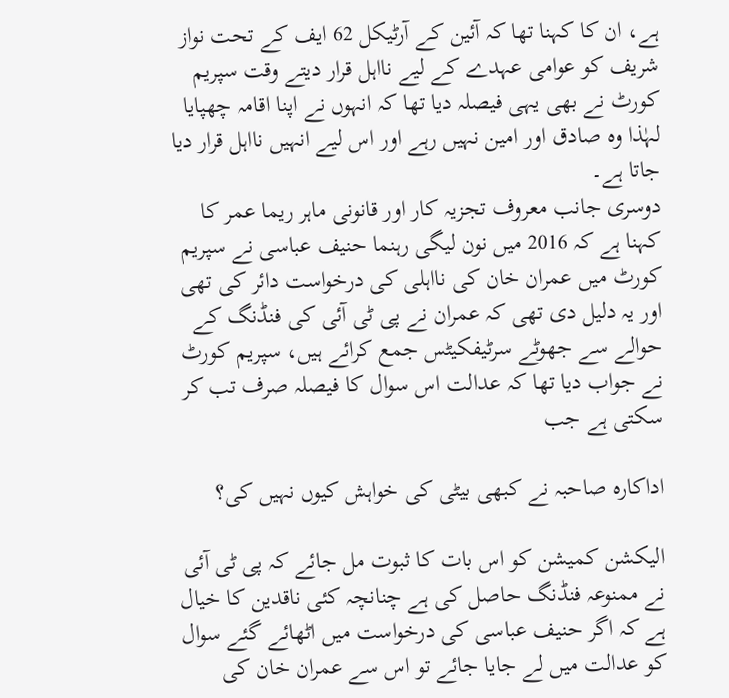ہے، ان کا کہنا تھا کہ آئین کے آرٹیکل 62 ایف کے تحت نواز شریف کو عوامی عہدے کے لیے نااہل قرار دیتے وقت سپریم کورٹ نے بھی یہی فیصلہ دیا تھا کہ انہوں نے اپنا اقامہ چھپایا لہٰذا وہ صادق اور امین نہیں رہے اور اس لیے انہیں نااہل قرار دیا جاتا ہے۔
دوسری جانب معروف تجزیہ کار اور قانونی ماہر ریما عمر کا کہنا ہے کہ 2016 میں نون لیگی رہنما حنیف عباسی نے سپریم کورٹ میں عمران خان کی نااہلی کی درخواست دائر کی تھی اور یہ دلیل دی تھی کہ عمران نے پی ٹی آئی کی فنڈنگ کے حوالے سے جھوٹے سرٹیفکیٹس جمع کرائے ہیں، سپریم کورٹ نے جواب دیا تھا کہ عدالت اس سوال کا فیصلہ صرف تب کر سکتی ہے جب

اداکارہ صاحبہ نے کبھی بیٹی کی خواہش کیوں نہیں کی؟

الیکشن کمیشن کو اس بات کا ثبوت مل جائے کہ پی ٹی آئی نے ممنوعہ فنڈنگ حاصل کی ہے چنانچہ کئی ناقدین کا خیال ہے کہ اگر حنیف عباسی کی درخواست میں اٹھائے گئے سوال کو عدالت میں لے جایا جائے تو اس سے عمران خان کی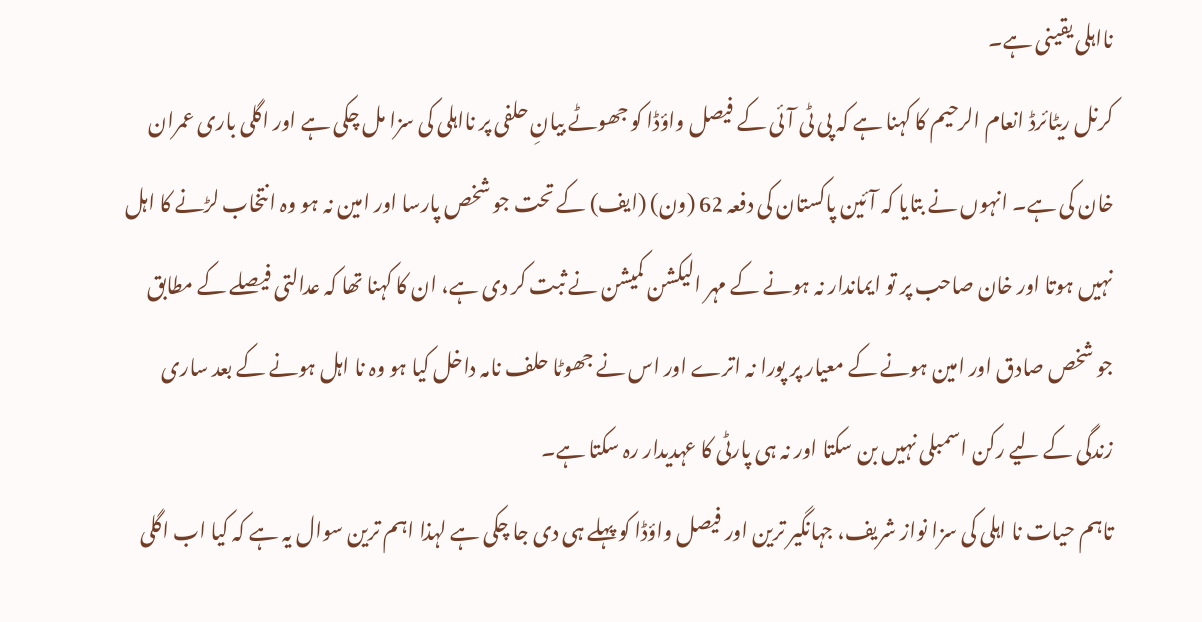نااہلی یقینی ہے۔
کرنل ریٹائرڈ انعام الرحیم کا کہنا ہے کہ پی ٹی آئی کے فیصل واؤڈا کو جھوٹے بیانِ حلفی پر نااہلی کی سزا مل چکی ہے اور اگلی باری عمران خان کی ہے۔ انہوں نے بتایا کہ آئین پاکستان کی دفعہ 62 (ون) (ایف) کے تحت جو شخص پارسا اور امین نہ ہو وہ انتخاب لڑنے کا اہل نہیں ہوتا اور خان صاحب پر تو ایماندار نہ ہونے کے مہر الیکشن کمیشن نے ثبت کر دی ہے، ان کا کہنا تھا کہ عدالتی فیصلے کے مطابق جو شخص صادق اور امین ہونے کے معیار پر پورا نہ اترے اور اس نے جھوٹا حلف نامہ داخل کیا ہو وہ نا اہل ہونے کے بعد ساری زندگی کے لیے رکن اسمبلی نہیں بن سکتا اور نہ ہی پارٹی کا عہدیدار رہ سکتا ہے۔
تاہم حیات نا اہلی کی سزا نواز شریف، جہانگیر ترین اور فیصل واؤڈا کو پہلے ہی دی جا چکی ہے لہذا اہم ترین سوال یہ ہے کہ کیا اب اگلی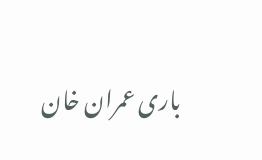باری عمران خان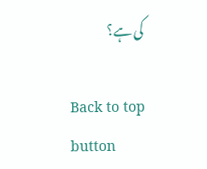کی ہے؟

Back to top button